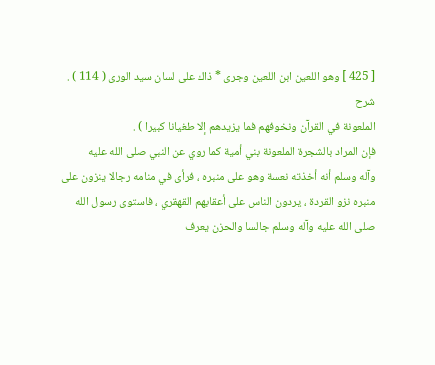[ 425 ] وهو اللعين ابن اللعين وجرى * ذاك على لسان سيد الورى ( 114 ) .
شرح
الملعونة في القرآن ونخوفهم فما يزيدهم إلا طغيانا كبيرا ) .
فإن المراد بالشجرة الملعونة بني أمية كما روي عن النبي صلى الله عليه
وآله وسلم أنه أخذته نعسة وهو على منبره ، فرأى في منامه رجالا ينزون على
منبره نزو القردة ، يردون الناس على أعقابهم القهقري ، فاستوى رسول الله
صلى الله عليه وآله وسلم جالسا والحزن يعرف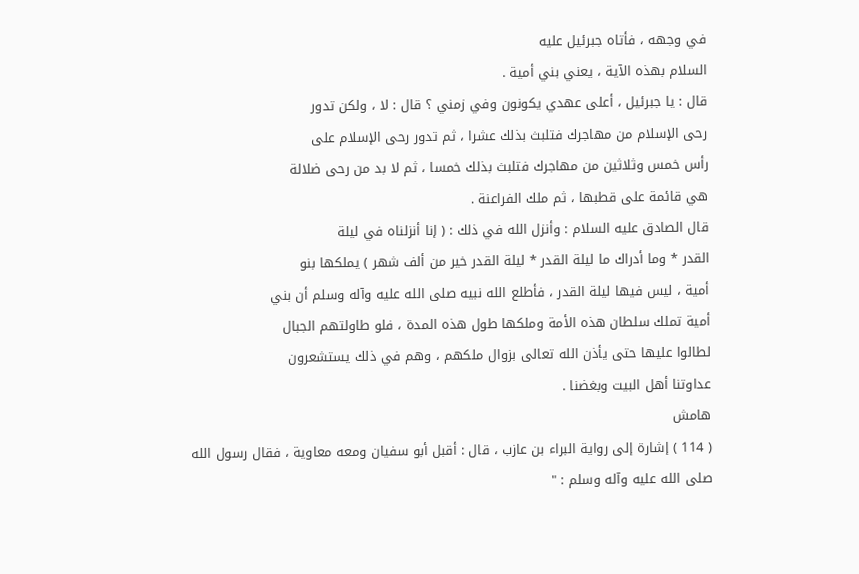في وجهه ، فأتاه جبرئيل عليه
السلام بهذه الآية ، يعني بني أمية .
قال : يا جبرئيل ، أعلى عهدي يكونون وفي زمني ؟ قال : لا ، ولكن تدور
رحى الإسلام من مهاجرك فتلبث بذلك عشرا ، ثم تدور رحى الإسلام على
رأس خمس وثلاثين من مهاجرك فتلبث بذلك خمسا ، ثم لا بد من رحى ضلالة
هي قائمة على قطبها ، ثم ملك الفراعنة .
قال الصادق عليه السلام : وأنزل الله في ذلك : ( إنا أنزلناه في ليلة
القدر * وما أدراك ما ليلة القدر * ليلة القدر خير من ألف شهر ) يملكها بنو
أمية ، ليس فيها ليلة القدر ، فأطلع الله نبيه صلى الله عليه وآله وسلم أن بني
أمية تملك سلطان هذه الأمة وملكها طول هذه المدة ، فلو طاولتهم الجبال
لطالوا عليها حتى يأذن الله تعالى بزوال ملكهم ، وهم في ذلك يستشعرون
عداوتنا أهل البيت وبغضنا .
هامش
( 114 ) إشارة إلى رواية البراء بن عازب ، قال : أقبل أبو سفيان ومعه معاوية ، فقال رسول الله
صلى الله عليه وآله وسلم : "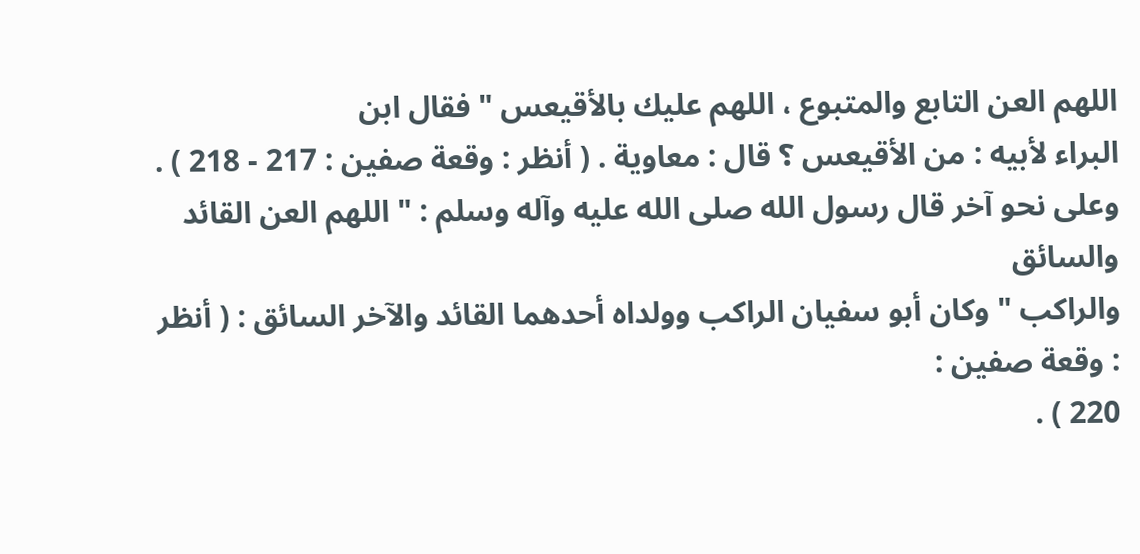اللهم العن التابع والمتبوع ، اللهم عليك بالأقيعس " فقال ابن
البراء لأبيه : من الأقيعس ؟ قال : معاوية . ( أنظر : وقعة صفين : 217 - 218 ) .
وعلى نحو آخر قال رسول الله صلى الله عليه وآله وسلم : " اللهم العن القائد والسائق
والراكب " وكان أبو سفيان الراكب وولداه أحدهما القائد والآخر السائق : ( أنظر : وقعة صفين :
220 ) .